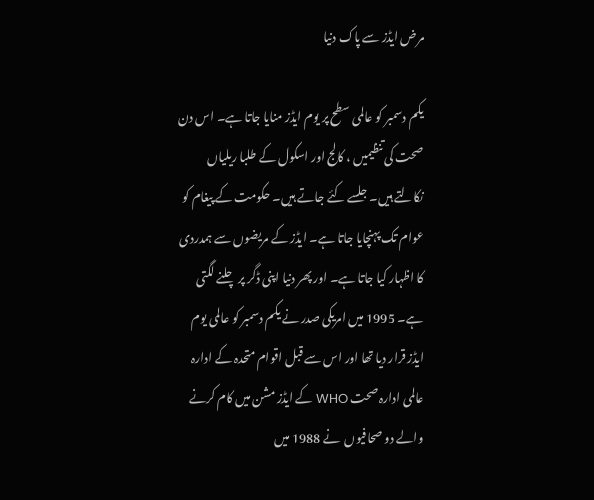مرض ایڈز سے پاک دنیا

یکم دسمبر کو عالمی سطح پر یوم ایڈز منایا جاتا ہے۔ اس دن صحت کی تنظیمیں ، کالج اور اسکول کے طلبا ریلیاں نکالتے ہیں۔ جلسے کئے جاتے ہیں۔ حکومت کے پیغام کو عوام تک پہنچایا جاتا ہے۔ ایڈز کے مریضوں سے ہمدردی کا اظہار کیا جاتا ہے۔ اور پھر دنیا اپنی ڈگر پر چلنے لگتی ہے۔ 1995 میں امریکی صدر نے یکم دسمبر کو عالمی یوم ایڈز قرار دیا تھا اور اس سے قبل اقوام متحدہ کے ادارہ عالمی ادارہ صحت WHO کے ایڈز مشن میں کام کرنے والے دو صحافیوں  نے 1988 میں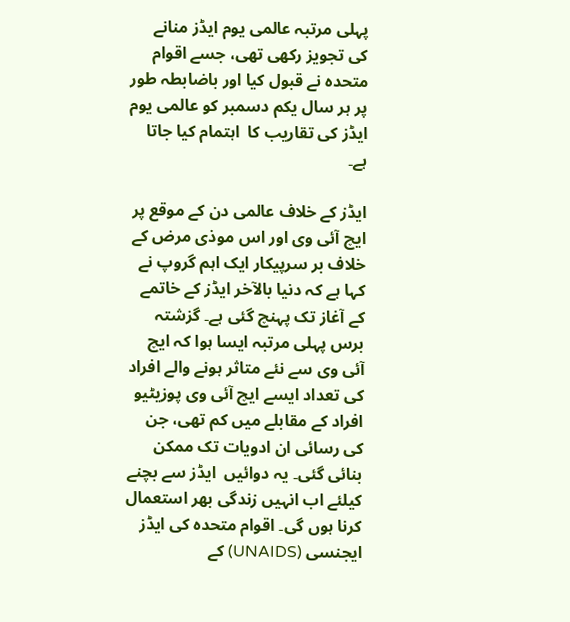پہلی مرتبہ عالمی یوم ایڈز منانے کی تجویز رکھی تھی، جسے اقوام متحدہ نے قبول کیا اور باضابطہ طور پر ہر سال یکم دسمبر کو عالمی یوم ایڈز کی تقاریب کا  اہتمام کیا جاتا ہے۔

ایڈز کے خلاف عالمی دن کے موقع پر ایچ آئی وی اور اس موذی مرض کے خلاف بر سرپیکار ایک اہم گروپ نے کہا ہے کہ دنیا بالآخر ایڈز کے خاتمے کے آغاز تک پہنچ گئی ہے۔ گزشتہ برس پہلی مرتبہ ایسا ہوا کہ ایچ آئی وی سے نئے متاثر ہونے والے افراد کی تعداد ایسے ایچ آئی وی پوزیٹیو افراد کے مقابلے میں کم تھی، جن کی رسائی ان ادویات تک ممکن بنائی گئی۔ یہ دوائیں  ایڈز سے بچنے کیلئے اب انہیں زندگی بھر استعمال کرنا ہوں گی۔ اقوام متحدہ کی ایڈز ایجنسی (UNAIDS) کے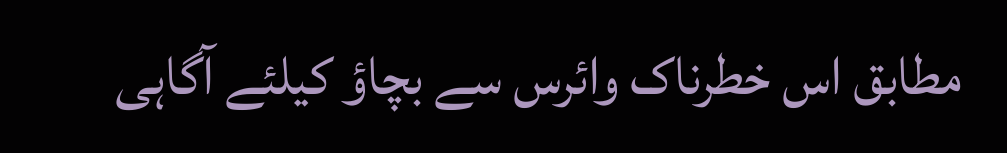مطابق اس خطرناک وائرس سے بچاؤ کیلئے آگاہی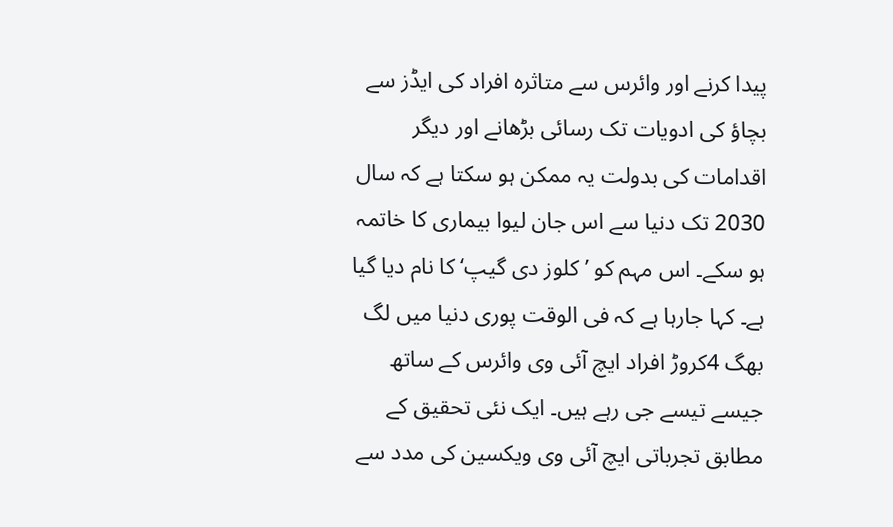پیدا کرنے اور وائرس سے متاثرہ افراد کی ایڈز سے بچاؤ کی ادویات تک رسائی بڑھانے اور دیگر اقدامات کی بدولت یہ ممکن ہو سکتا ہے کہ سال 2030 تک دنیا سے اس جان لیوا بیماری کا خاتمہ ہو سکے۔ اس مہم کو ’کلوز دی گیپ‘ کا نام دیا گیا ہے۔ کہا جارہا ہے کہ فی الوقت پوری دنیا میں لگ بھگ 4کروڑ افراد ایچ آئی وی وائرس کے ساتھ جیسے تیسے جی رہے ہیں۔ ایک نئی تحقیق کے مطابق تجرباتی ایچ آئی وی ویکسین کی مدد سے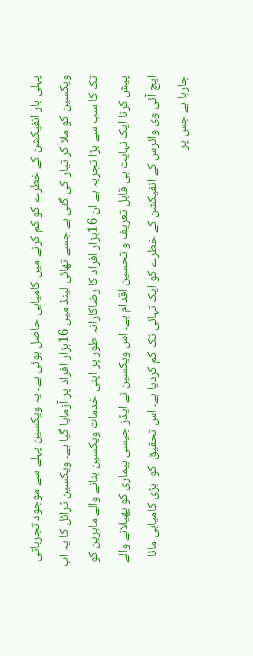پہلی بار انفیکشن کے خطرے کو کم کرنے میں کامیابی حاصل ہوئی ہے۔ یہ ویکسین پہلے سے موجود تجرباتی ویکسین کو ملا کر تیار کی گئی ہے جسے تھائی لینڈ میں 16ہزار افراد پر آزمایا گیا ہے۔ ویکسین ٹرائل کا یہ اب تک کا سب سے بڑا تجربہ ہے ان 16ہزار افراد کا رضاکارانہ طور پر اپنی خدمات ویکسین بنانے والے ماہرین کو پیش کرنا ایک نہایت ہی قابل تعریف و تحسین اقدام ہے۔ اس ویکسین نے ایڈز جیسی بیماری کو پھیلانے والے ایچ آئی وی وائرس کے انفیکشن کے خطرے کو ایک تہائی تک کم کردیا ہے۔ اس تحقیق  کو  بڑی کامیابی مانا جارہا ہے جس پر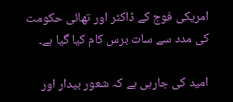امریکی فوج کے ڈاکٹر اور تھائی حکومت کی مدد سے سات برس کام کیا گیا ہے۔

امید کی جارہی ہے کہ شعور بیدار اور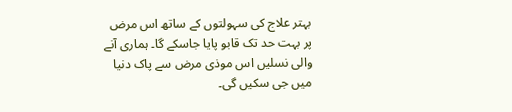بہتر علاج کی سہولتوں کے ساتھ اس مرض پر بہت حد تک قابو پایا جاسکے گا۔ ہماری آنے والی نسلیں اس موذی مرض سے پاک دنیا میں جی سکیں گی۔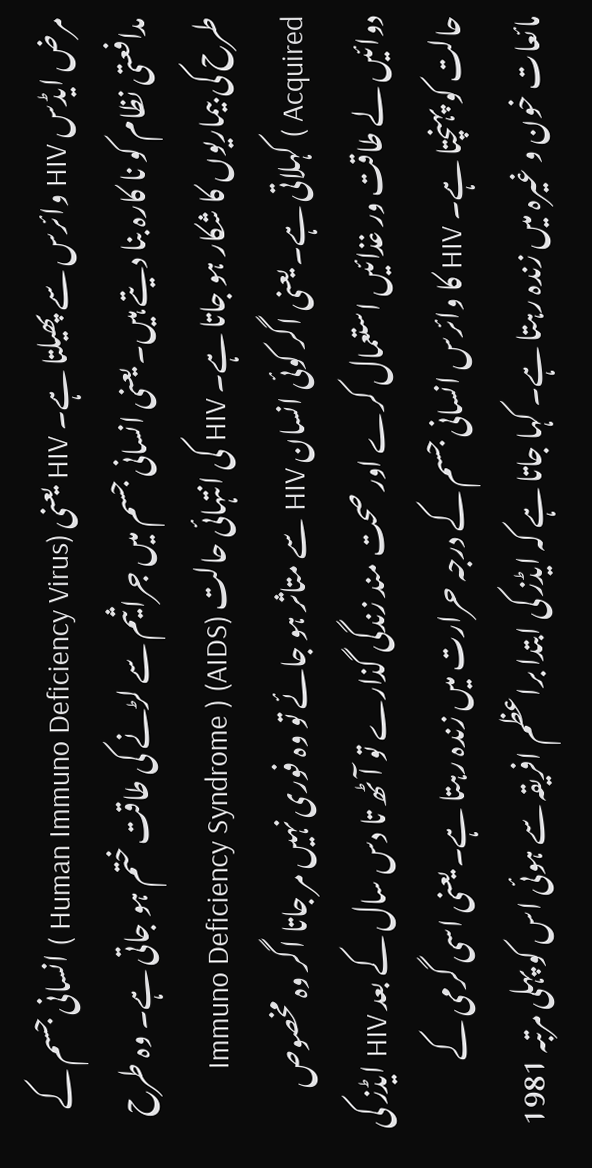مرض ایڈس HIV وائرس سے پھیلتا ہے۔ HIV یعنی (Human Immuno Deficiency Virus ) انسانی جسم کے مدافعتی نظام کو نا کارہ بنا دیتے ہیں۔ یعنی انسانی جسم میں جراثیم سے لڑنے کی طاقت ختم ہو جاتی ہے۔ وہ طرح طرح کی بیماریوں کا شکار ہو جاتا ہے۔ HIV کی انتہائی حالت (AIDS) ( Immuno Deficiency Syndrome Acquired ) کہلاتی ہے۔ یعنی اگر کوئی انسان HIV سے متاثر ہو جائے تو وہ فوری نہیں مر جاتا اگر وہ مخصوص دوائیں لے طاقت ور غذائیں استعمال کرے اور صحت مند زندگی گذارے تو آٹھ تا دس سال کے بعد HIV ایڈز کی حالت کو پہنچتا ہے۔ HIV کا وائرس انسانی جسم کے درجہ حرارت میں زندہ رہتا ہے۔ یعنی اسی گرمی کے مائعات خون و غیرہ میں زندہ رہتا ہے۔ کہا جاتا ہے کہ ایڈز کی ابتدا براعظم افریقہ سے ہوئی اس کو پہلی مرتبہ 1981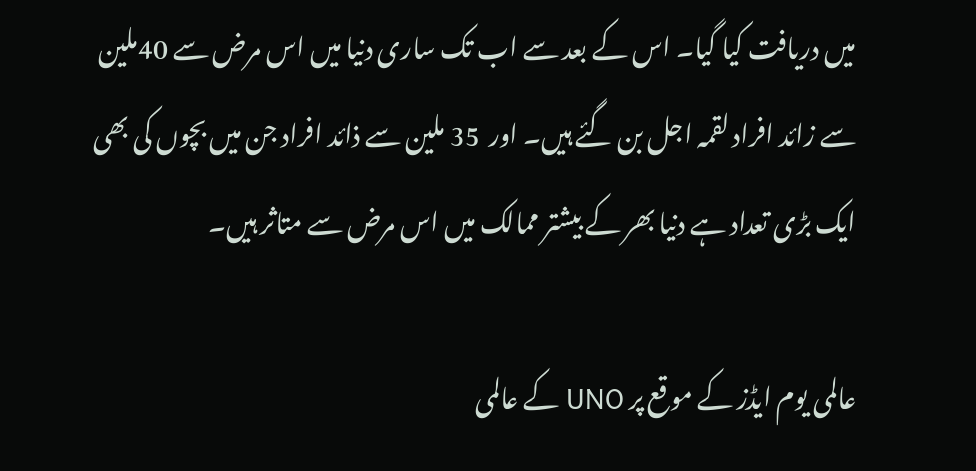میں دریافت کیا گیا۔ اس کے بعد سے اب تک ساری دنیا میں اس مرض سے 40ملین سے زائد افراد لقمہ اجل بن گئے ہیں۔ اور  35 ملین سے ذائد افراد جن میں بچوں کی بھی ایک بڑی تعداد ہے دنیا بھر کے بیشتر ممالک میں اس مرض سے متاثر ہیں۔

عالمی یوم ایڈز کے موقع پر UNO کے عالمی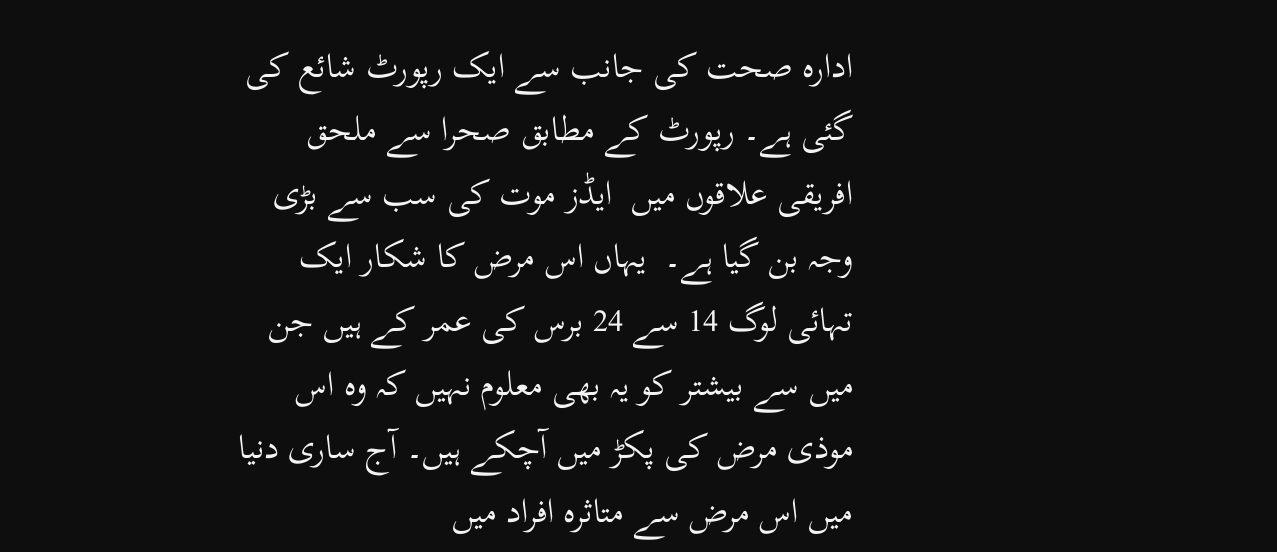ادارہ صحت کی جانب سے ایک رپورٹ شائع کی گئی ہے۔ رپورٹ کے مطابق صحرا سے ملحق افریقی علاقوں میں  ایڈز موت کی سب سے بڑی وجہ بن گیا ہے۔  یہاں اس مرض کا شکار ایک تہائی لوگ 14 سے 24 برس کی عمر کے ہیں جن میں سے بیشتر کو یہ بھی معلوم نہیں کہ وہ اس موذی مرض کی پکڑ میں آچکے ہیں۔ آج ساری دنیا میں اس مرض سے متاثرہ افراد میں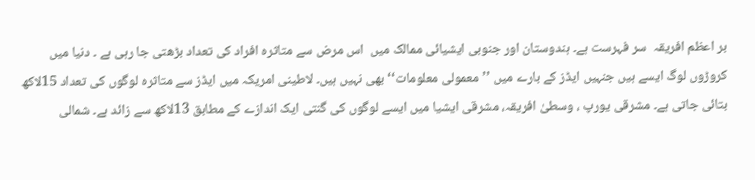بر اعظم افریقہ  سر فہرست ہے۔ ہندوستان اور جنوبی ایشیائی ممالک میں  اس مرض سے متاثرہ افراد کی تعداد بڑھتی جا رہی ہے ۔ دنیا میں کروڑوں لوگ ایسے ہیں جنہیں ایڈز کے بارے میں ’’معمولی معلومات‘‘ بھی نہیں ہیں۔ لاطینی امریکہ میں ایڈز سے متاثرہ لوگوں کی تعداد 15لاکھ بتائی جاتی ہے۔ مشرقی یورپ ، وسطیٰ افریقہ، مشرقی ایشیا میں ایسے لوگوں کی گنتی ایک اندازے کے مطابق 13لاکھ سے زائد ہے۔ شمالی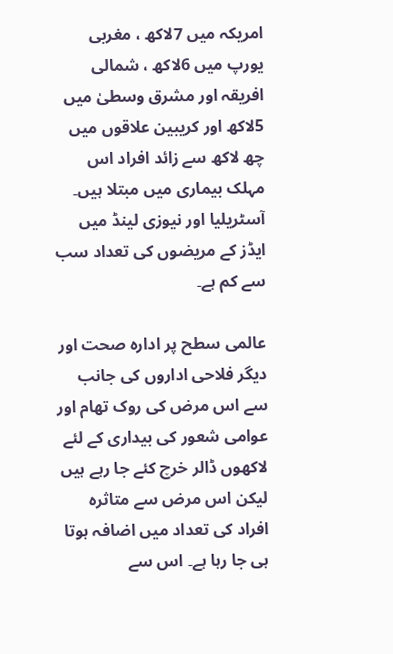امریکہ میں 7لاکھ ، مغربی یورپ میں 6لاکھ ، شمالی افریقہ اور مشرق وسطیٰ میں 5لاکھ اور کریبین علاقوں میں چھ لاکھ سے زائد افراد اس مہلک بیماری میں مبتلا ہیں۔ آسٹریلیا اور نیوزی لینڈ میں ایڈز کے مریضوں کی تعداد سب سے کم ہے۔

عالمی سطح پر ادارہ صحت اور دیگر فلاحی اداروں کی جانب سے اس مرض کی روک تھام اور عوامی شعور کی بیداری کے لئے لاکھوں ڈالر خرچ کئے جا رہے ہیں لیکن اس مرض سے متاثرہ افراد کی تعداد میں اضافہ ہوتا ہی جا رہا ہے۔ اس سے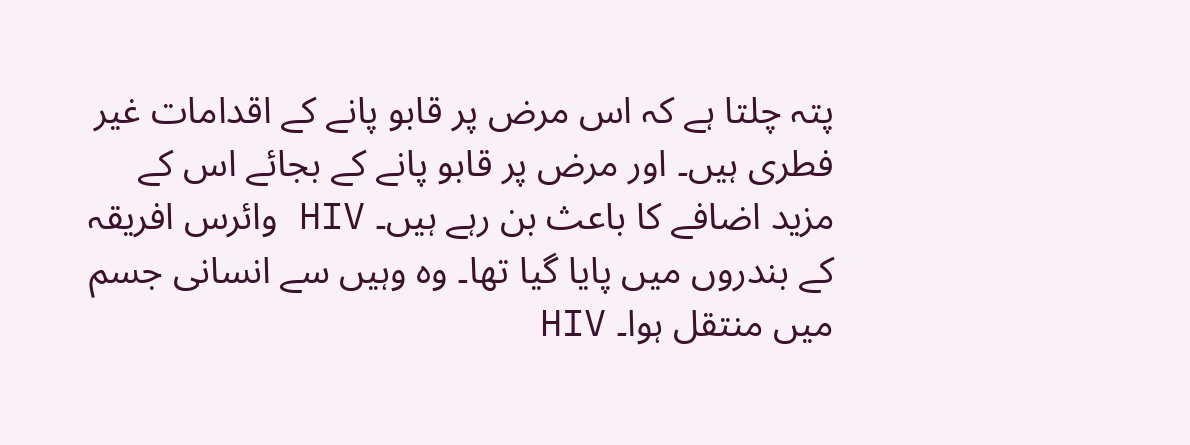پتہ چلتا ہے کہ اس مرض پر قابو پانے کے اقدامات غیر فطری ہیں۔ اور مرض پر قابو پانے کے بجائے اس کے مزید اضافے کا باعث بن رہے ہیں۔ HIV وائرس افریقہ کے بندروں میں پایا گیا تھا۔ وہ وہیں سے انسانی جسم میں منتقل ہوا۔ HIV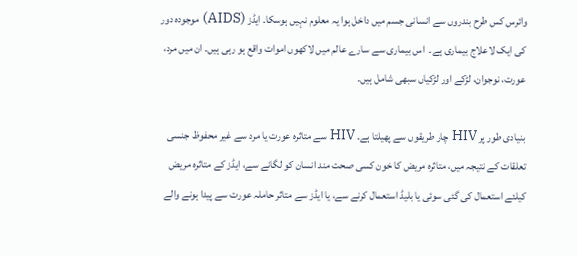وائرس کس طرح بندروں سے انسانی جسم میں داخل ہوا یہ معلوم نہیں ہوسکا۔ ایڈز (AIDS) موجودہ دور کی ایک لاعلاج بیماری ہے۔  اس بیماری سے سارے عالم میں لاکھوں اموات واقع ہو رہی ہیں۔ ان میں مرد، عورت، نوجوان، لڑکے اور لڑکیاں سبھی شامل ہیں۔

بنیادی طور پر HIV چار طریقوں سے پھیلتا ہے۔ HIV سے متاثرہ عورت یا مرد سے غیر محفوظ جنسی تعلقات کے نتیجہ میں، متاثرہ مریض کا خون کسی صحت مند انسان کو لگانے سے، ایڈز کے متاثرہ مریض کیلئے استعمال کی گئی سوئی یا بلیڈ استعمال کرنے سے، یا ایڈز سے متاثر حاملہ عورت سے پیدا ہونے والے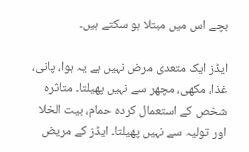بچے اس میں مبتلا ہو سکتے ہیں۔

ایڈز ایک متعدی مرض نہیں ہے یہ ہوا، پانی، غذا، مکھی، مچھر سے نہیں پھیلتا۔ متاثرہ شخص کے استعمال کردہ حمام، بیت الخلا اور تولیہ سے نہیں پھیلتا۔ ایڈز کے مریض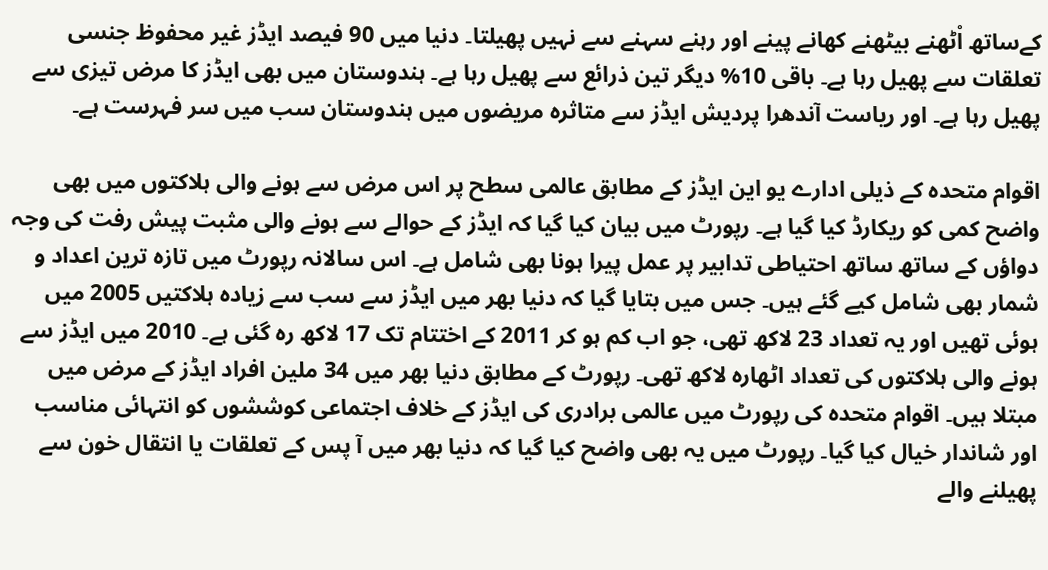کےساتھ اْٹھنے بیٹھنے کھانے پینے اور رہنے سہنے سے نہیں پھیلتا۔ دنیا میں 90 فیصد ایڈز غیر محفوظ جنسی تعلقات سے پھیل رہا ہے۔ باقی 10% دیگر تین ذرائع سے پھیل رہا ہے۔ ہندوستان میں بھی ایڈز کا مرض تیزی سے پھیل رہا ہے۔ اور ریاست آندھرا پردیش ایڈز سے متاثرہ مریضوں میں ہندوستان سب میں سر فہرست ہے۔

اقوام متحدہ کے ذیلی ادارے یو این ایڈز کے مطابق عالمی سطح پر اس مرض سے ہونے والی ہلاکتوں میں بھی واضح کمی کو ریکارڈ کیا گیا ہے۔ رپورٹ میں بیان کیا گیا کہ ایڈز کے حوالے سے ہونے والی مثبت پیش رفت کی وجہ دواؤں کے ساتھ ساتھ احتیاطی تدابیر پر عمل پیرا ہونا بھی شامل ہے۔ اس سالانہ رپورٹ میں تازہ ترین اعداد و شمار بھی شامل کیے گئے ہیں۔ جس میں بتایا گیا کہ دنیا بھر میں ایڈز سے سب سے زیادہ ہلاکتیں 2005 میں ہوئی تھیں اور یہ تعداد 23 لاکھ تھی، جو اب کم ہو کر 2011 کے اختتام تک 17 لاکھ رہ گئی ہے۔ 2010 میں ایڈز سے ہونے والی ہلاکتوں کی تعداد اٹھارہ لاکھ تھی۔ رپورٹ کے مطابق دنیا بھر میں 34 ملین افراد ایڈز کے مرض میں مبتلا ہیں۔ اقوام متحدہ کی رپورٹ میں عالمی برادری کی ایڈز کے خلاف اجتماعی کوششوں کو انتہائی مناسب اور شاندار خیال کیا گیا۔ رپورٹ میں یہ بھی واضح کیا گیا کہ دنیا بھر میں آ پس کے تعلقات یا انتقال خون سے پھیلنے والے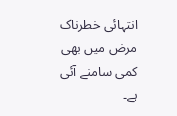انتہائی خطرناک مرض میں بھی کمی سامنے آئی ہے۔